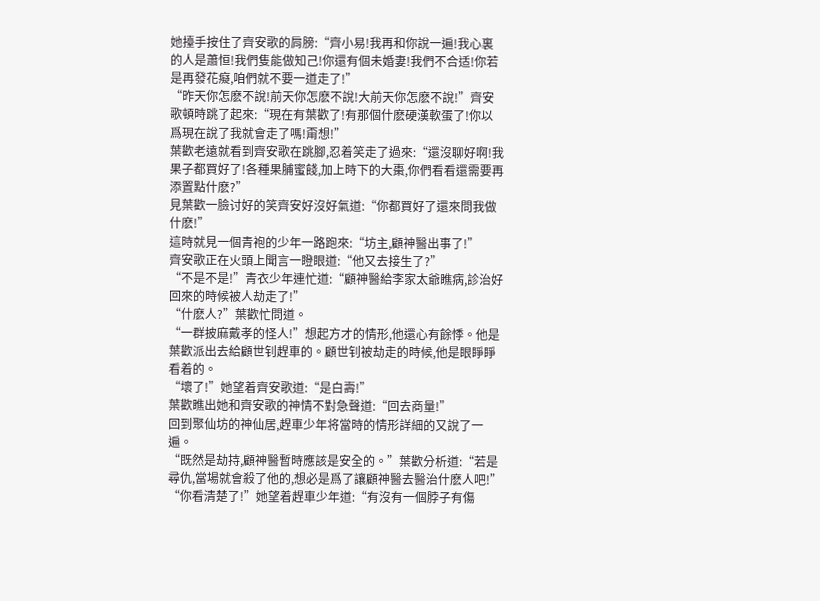她擡手按住了齊安歌的肩膀:“齊小易!我再和你說一遍!我心裏的人是蕭恒!我們隻能做知己!你還有個未婚妻!我們不合适!你若是再發花癡,咱們就不要一道走了!”
“昨天你怎麽不說!前天你怎麽不說!大前天你怎麽不說!”齊安歌頓時跳了起來:“現在有葉歡了!有那個什麽硬漢軟蛋了!你以爲現在說了我就會走了嗎!甭想!”
葉歡老遠就看到齊安歌在跳腳,忍着笑走了過來:“還沒聊好啊!我果子都買好了!各種果脯蜜餞,加上時下的大棗,你們看看還需要再添置點什麽?”
見葉歡一臉讨好的笑齊安好沒好氣道:“你都買好了還來問我做什麽!”
這時就見一個青袍的少年一路跑來:“坊主,顧神醫出事了!”
齊安歌正在火頭上聞言一瞪眼道:“他又去接生了?”
“不是不是!”青衣少年連忙道:“顧神醫給李家太爺瞧病,診治好回來的時候被人劫走了!”
“什麽人?”葉歡忙問道。
“一群披麻戴孝的怪人!”想起方才的情形,他還心有餘悸。他是葉歡派出去給顧世钊趕車的。顧世钊被劫走的時候,他是眼睜睜看着的。
“壞了!”她望着齊安歌道:“是白壽!”
葉歡瞧出她和齊安歌的神情不對急聲道:“回去商量!”
回到聚仙坊的神仙居,趕車少年将當時的情形詳細的又說了一遍。
“既然是劫持,顧神醫暫時應該是安全的。”葉歡分析道:“若是尋仇,當場就會殺了他的,想必是爲了讓顧神醫去醫治什麽人吧!”
“你看清楚了!”她望着趕車少年道:“有沒有一個脖子有傷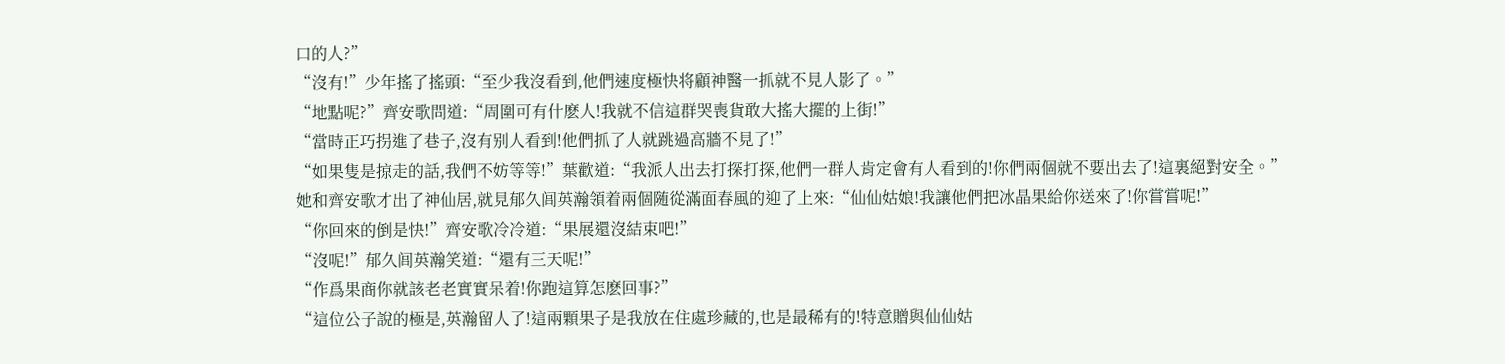口的人?”
“沒有!”少年搖了搖頭:“至少我沒看到,他們速度極快将顧神醫一抓就不見人影了。”
“地點呢?”齊安歌問道:“周圍可有什麽人!我就不信這群哭喪貨敢大搖大擺的上街!”
“當時正巧拐進了巷子,沒有别人看到!他們抓了人就跳過高牆不見了!”
“如果隻是掠走的話,我們不妨等等!”葉歡道:“我派人出去打探打探,他們一群人肯定會有人看到的!你們兩個就不要出去了!這裏絕對安全。”
她和齊安歌才出了神仙居,就見郁久闾英瀚領着兩個随從滿面春風的迎了上來:“仙仙姑娘!我讓他們把冰晶果給你送來了!你嘗嘗呢!”
“你回來的倒是快!”齊安歌冷冷道:“果展還沒結束吧!”
“沒呢!”郁久闾英瀚笑道:“還有三天呢!”
“作爲果商你就該老老實實呆着!你跑這算怎麽回事?”
“這位公子說的極是,英瀚留人了!這兩顆果子是我放在住處珍藏的,也是最稀有的!特意贈與仙仙姑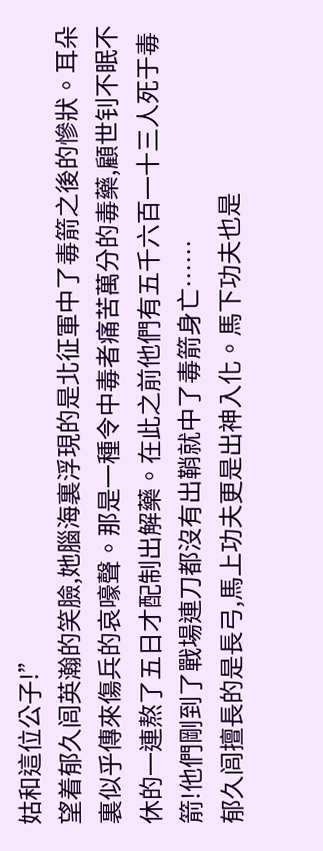姑和這位公子!”
望着郁久闾英瀚的笑臉,她腦海裏浮現的是北征軍中了毒箭之後的慘狀。耳朵裏似乎傳來傷兵的哀嚎聲。那是一種令中毒者痛苦萬分的毒藥,顧世钊不眠不休的一連熬了五日才配制出解藥。在此之前他們有五千六百一十三人死于毒箭!他們剛到了戰場連刀都沒有出鞘就中了毒箭身亡……
郁久闾擅長的是長弓,馬上功夫更是出神入化。馬下功夫也是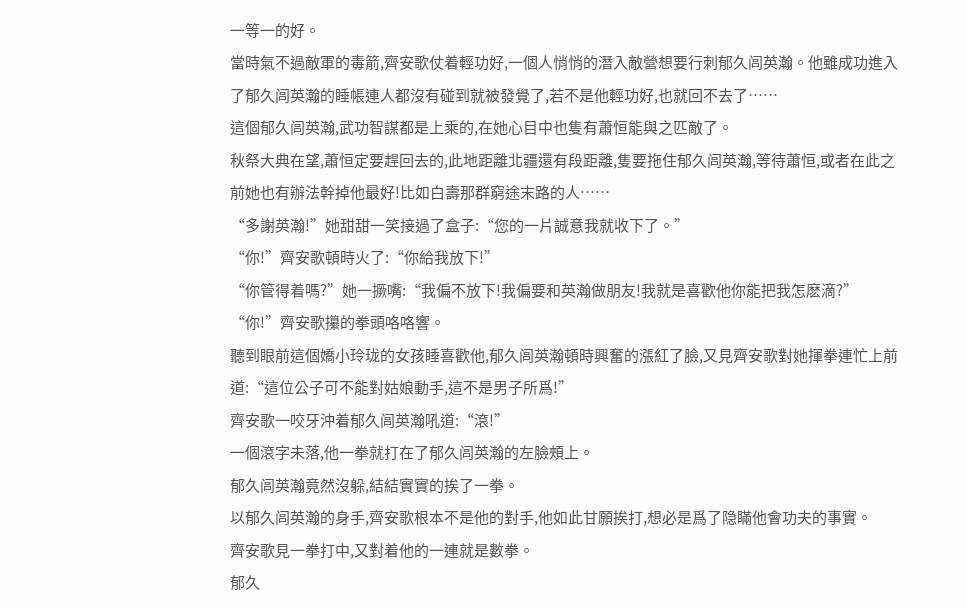一等一的好。
當時氣不過敵軍的毒箭,齊安歌仗着輕功好,一個人悄悄的潛入敵營想要行刺郁久闾英瀚。他雖成功進入了郁久闾英瀚的睡帳連人都沒有碰到就被發覺了,若不是他輕功好,也就回不去了……
這個郁久闾英瀚,武功智謀都是上乘的,在她心目中也隻有蕭恒能與之匹敵了。
秋祭大典在望,蕭恒定要趕回去的,此地距離北疆還有段距離,隻要拖住郁久闾英瀚,等待蕭恒,或者在此之前她也有辦法幹掉他最好!比如白壽那群窮途末路的人……
“多謝英瀚!”她甜甜一笑接過了盒子:“您的一片誠意我就收下了。”
“你!”齊安歌頓時火了:“你給我放下!”
“你管得着嗎?”她一撅嘴:“我偏不放下!我偏要和英瀚做朋友!我就是喜歡他你能把我怎麽滴?”
“你!”齊安歌攥的拳頭咯咯響。
聽到眼前這個嬌小玲珑的女孩睡喜歡他,郁久闾英瀚頓時興奮的漲紅了臉,又見齊安歌對她揮拳連忙上前道:“這位公子可不能對姑娘動手,這不是男子所爲!”
齊安歌一咬牙沖着郁久闾英瀚吼道:“滾!”
一個滾字未落,他一拳就打在了郁久闾英瀚的左臉頰上。
郁久闾英瀚竟然沒躲,結結實實的挨了一拳。
以郁久闾英瀚的身手,齊安歌根本不是他的對手,他如此甘願挨打,想必是爲了隐瞞他會功夫的事實。
齊安歌見一拳打中,又對着他的一連就是數拳。
郁久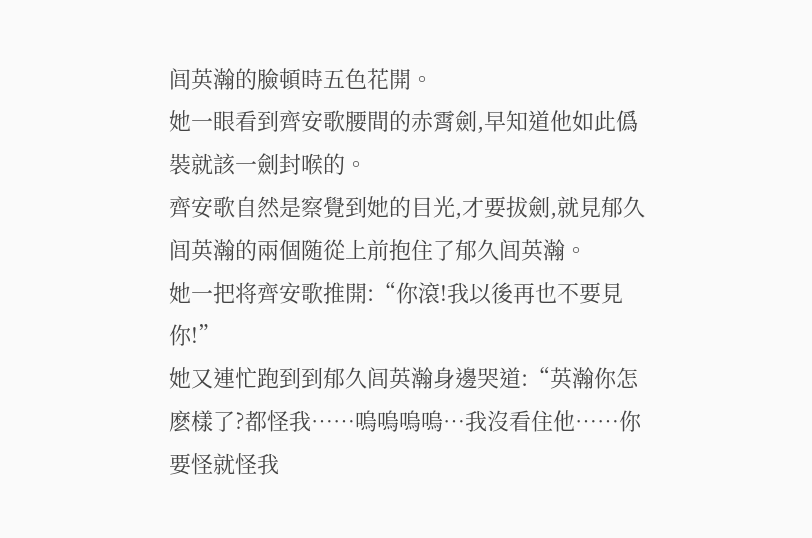闾英瀚的臉頓時五色花開。
她一眼看到齊安歌腰間的赤霄劍,早知道他如此僞裝就該一劍封喉的。
齊安歌自然是察覺到她的目光,才要拔劍,就見郁久闾英瀚的兩個随從上前抱住了郁久闾英瀚。
她一把将齊安歌推開:“你滾!我以後再也不要見你!”
她又連忙跑到到郁久闾英瀚身邊哭道:“英瀚你怎麽樣了?都怪我……嗚嗚嗚嗚…我沒看住他……你要怪就怪我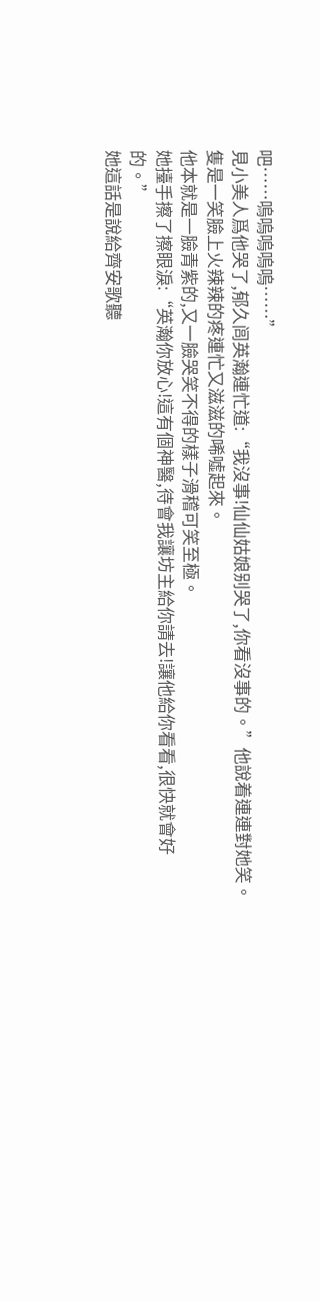吧……嗚嗚嗚嗚嗚……”
見小美人爲他哭了,郁久闾英瀚連忙道:“我沒事!仙仙姑娘别哭了,你看沒事的。”他說着連連對她笑。隻是一笑臉上火辣辣的疼連忙又滋滋的唏噓起來。
他本就是一臉青紫的,又一臉哭笑不得的樣子滑稽可笑至極。
她擡手擦了擦眼淚:“英瀚你放心!這有個神醫,待會我讓坊主給你請去!讓他給你看看,很快就會好的。”
她這話是說給齊安歌聽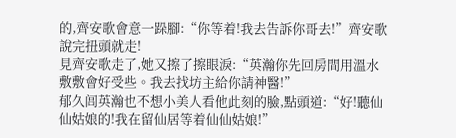的,齊安歌會意一跺腳:“你等着!我去告訴你哥去!”齊安歌說完扭頭就走!
見齊安歌走了,她又擦了擦眼淚:“英瀚你先回房間用溫水敷敷會好受些。我去找坊主給你請神醫!”
郁久闾英瀚也不想小美人看他此刻的臉,點頭道:“好!聽仙仙姑娘的!我在留仙居等着仙仙姑娘!”